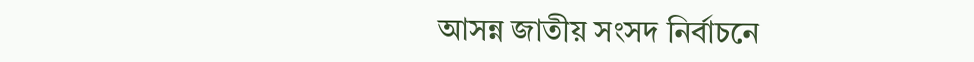আসন্ন জাতীয় সংসদ নির্বাচনে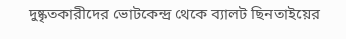দুষ্কৃতকারীদের ভোটকেন্দ্র থেকে ব্যালট ছিনতাইয়ের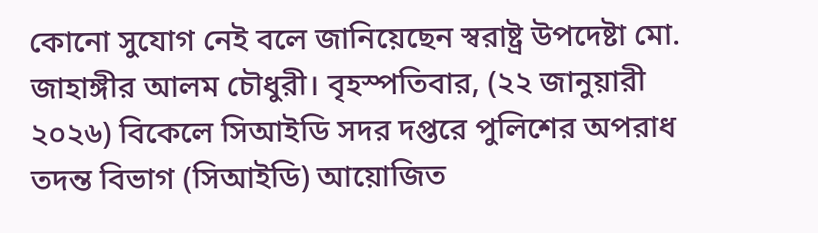কোনো সুযোগ নেই বলে জানিয়েছেন স্বরাষ্ট্র উপদেষ্টা মো. জাহাঙ্গীর আলম চৌধুরী। বৃহস্পতিবার, (২২ জানুয়ারী ২০২৬) বিকেলে সিআইডি সদর দপ্তরে পুলিশের অপরাধ তদন্ত বিভাগ (সিআইডি) আয়োজিত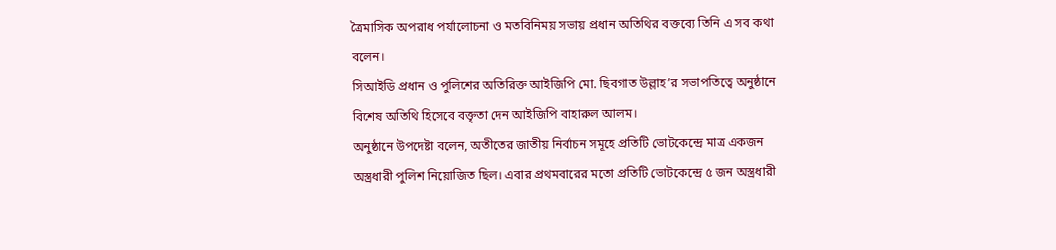ত্রৈমাসিক অপরাধ পর্যালোচনা ও মতবিনিময় সভায় প্রধান অতিথির বক্তব্যে তিনি এ সব কথা বলেন।
সিআইডি প্রধান ও পুলিশের অতিরিক্ত আইজিপি মো. ছিবগাত উল্লাহ’র সভাপতিত্বে অনুষ্ঠানে বিশেষ অতিথি হিসেবে বক্তৃতা দেন আইজিপি বাহারুল আলম।
অনুষ্ঠানে উপদেষ্টা বলেন, অতীতের জাতীয় নির্বাচন সমূহে প্রতিটি ভোটকেন্দ্রে মাত্র একজন অস্ত্রধারী পুলিশ নিয়োজিত ছিল। এবার প্রথমবারের মতো প্রতিটি ভোটকেন্দ্রে ৫ জন অস্ত্রধারী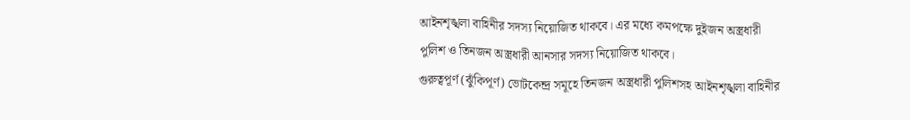আইনশৃঙ্খলা বাহিনীর সদস্য নিয়োজিত থাকবে। এর মধ্যে কমপক্ষে দুইজন অস্ত্রধারী পুলিশ ও তিনজন অস্ত্রধারী আনসার সদস্য নিয়োজিত থাকবে।
গুরুত্বপূর্ণ (ঝুঁকিপূর্ণ) ভোটকেন্দ্র সমূহে তিনজন অস্ত্রধারী পুলিশসহ আইনশৃঙ্খলা বাহিনীর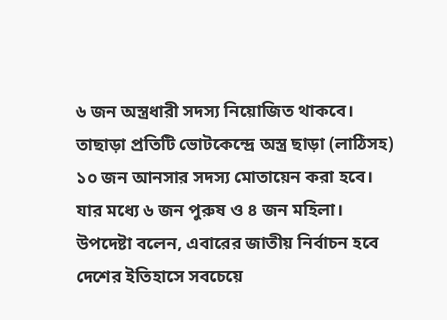৬ জন অস্ত্রধারী সদস্য নিয়োজিত থাকবে। তাছাড়া প্রতিটি ভোটকেন্দ্রে অস্ত্র ছাড়া (লাঠিসহ) ১০ জন আনসার সদস্য মোতায়েন করা হবে। যার মধ্যে ৬ জন পুরুষ ও ৪ জন মহিলা।
উপদেষ্টা বলেন, এবারের জাতীয় নির্বাচন হবে দেশের ইতিহাসে সবচেয়ে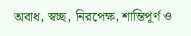অবাধ, স্বচ্ছ, নিরপেক্ষ, শান্তিপূর্ণ ও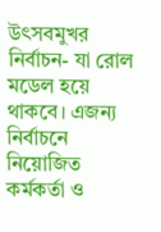উৎসবমুখর নির্বাচন- যা রোল মডেল হয়ে থাকবে। এজন্য নির্বাচনে নিয়োজিত কর্মকর্তা ও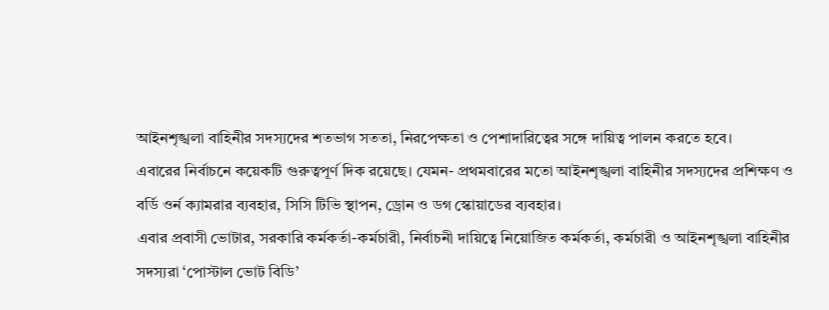আইনশৃঙ্খলা বাহিনীর সদস্যদের শতভাগ সততা, নিরপেক্ষতা ও পেশাদারিত্বের সঙ্গে দায়িত্ব পালন করতে হবে।
এবারের নির্বাচনে কয়েকটি গুরুত্বপূর্ণ দিক রয়েছে। যেমন- প্রথমবারের মতো আইনশৃঙ্খলা বাহিনীর সদস্যদের প্রশিক্ষণ ও বর্ডি ওর্ন ক্যামরার ব্যবহার, সিসি টিভি স্থাপন, ড্রোন ও ডগ স্কোয়াডের ব্যবহার।
এবার প্রবাসী ভোটার, সরকারি কর্মকর্তা-কর্মচারী, নির্বাচনী দায়িত্বে নিয়োজিত কর্মকর্তা, কর্মচারী ও আইনশৃঙ্খলা বাহিনীর সদস্যরা ‘পোস্টাল ভোট বিডি’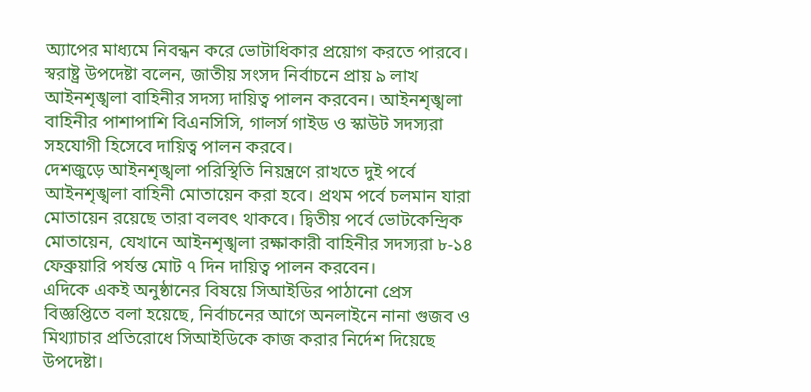অ্যাপের মাধ্যমে নিবন্ধন করে ভোটাধিকার প্রয়োগ করতে পারবে।
স্বরাষ্ট্র উপদেষ্টা বলেন, জাতীয় সংসদ নির্বাচনে প্রায় ৯ লাখ আইনশৃঙ্খলা বাহিনীর সদস্য দায়িত্ব পালন করবেন। আইনশৃঙ্খলা বাহিনীর পাশাপাশি বিএনসিসি, গালর্স গাইড ও স্কাউট সদস্যরা সহযোগী হিসেবে দায়িত্ব পালন করবে।
দেশজুড়ে আইনশৃঙ্খলা পরিস্থিতি নিয়ন্ত্রণে রাখতে দুই পর্বে আইনশৃঙ্খলা বাহিনী মোতায়েন করা হবে। প্রথম পর্বে চলমান যারা মোতায়েন রয়েছে তারা বলবৎ থাকবে। দ্বিতীয় পর্বে ভোটকেন্দ্রিক মোতায়েন, যেখানে আইনশৃঙ্খলা রক্ষাকারী বাহিনীর সদস্যরা ৮-১৪ ফেব্রুয়ারি পর্যন্ত মোট ৭ দিন দায়িত্ব পালন করবেন।
এদিকে একই অনুষ্ঠানের বিষয়ে সিআইডির পাঠানো প্রেস বিজ্ঞপ্তিতে বলা হয়েছে, নির্বাচনের আগে অনলাইনে নানা গুজব ও মিথ্যাচার প্রতিরোধে সিআইডিকে কাজ করার নির্দেশ দিয়েছে উপদেষ্টা।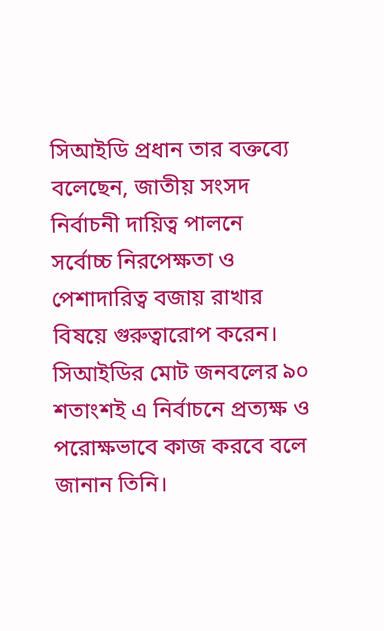সিআইডি প্রধান তার বক্তব্যে বলেছেন, জাতীয় সংসদ নির্বাচনী দায়িত্ব পালনে সর্বোচ্চ নিরপেক্ষতা ও পেশাদারিত্ব বজায় রাখার বিষয়ে গুরুত্বারোপ করেন। সিআইডির মোট জনবলের ৯০ শতাংশই এ নির্বাচনে প্রত্যক্ষ ও পরোক্ষভাবে কাজ করবে বলে জানান তিনি।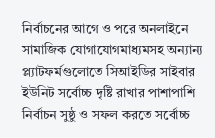নির্বাচনের আগে ও পরে অনলাইনে সামাজিক যোগাযোগমাধ্যমসহ অন্যান্য প্ল্যাটফর্মগুলোতে সিআইডির সাইবার ইউনিট সর্বোচ্চ দৃষ্টি রাখার পাশাপাশি নির্বাচন সুষ্ঠু ও সফল করতে সর্বোচ্চ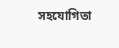সহযোগিতা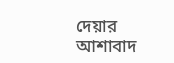দেয়ার আশাবাদ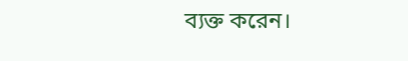ব্যক্ত করেন।